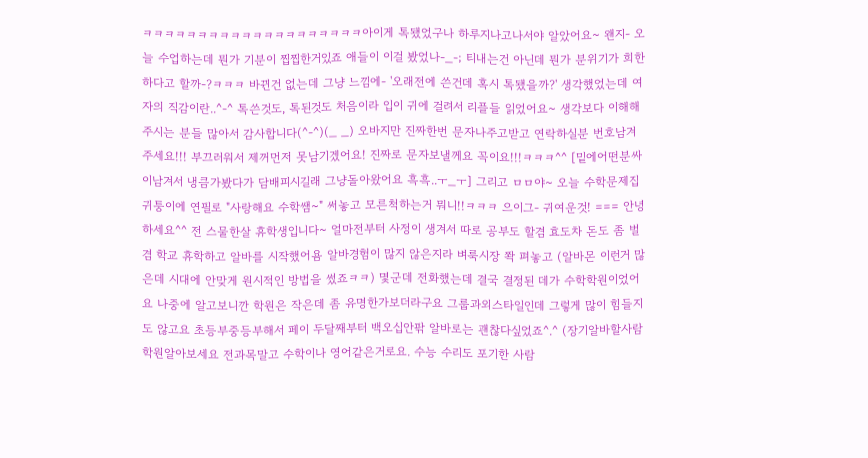ㅋㅋㅋㅋㅋㅋㅋㅋㅋㅋㅋㅋㅋㅋㅋㅋㅋㅋㅋㅋ아이게 톡됐었구나 하루지나고나서야 알았어요~ 왠지- 오늘 수업하는데 뭔가 기분이 찝찝한거있죠 애들이 이걸 봤었나-_-; 티내는건 아닌데 뭔가 분위기가 희한하다고 할까-?ㅋㅋㅋ 바뀐건 없는데 그냥 느낌에- '오래전에 쓴건데 혹시 톡됐을까?' 생각했었는데 여자의 직감이란..^-^ 톡쓴것도, 톡된것도 처음이라 입이 귀에 걸려서 리플들 읽었어요~ 생각보다 이해해주시는 분들 많아서 감사합니다(^-^)(_ _) 오바지만 진짜한번 문자나주고받고 연락하실분 번호남겨주세요!!! 부끄러워서 제꺼먼저 못남기겠어요! 진짜로 문자보낼께요 꼭이요!!!ㅋㅋㅋ^^ [밑에어떤분싸이남겨서 냉큼가봤다가 담배피시길래 그냥돌아왔어요 흑흑..ㅜ_ㅜ] 그리고 ㅁㅁ야~ 오늘 수학문제집 귀퉁이에 연필로 "사랑해요 수학쌤~" 써놓고 모른척하는거 뭐니!!ㅋㅋㅋ 으이그- 귀여운것! === 안녕하세요^^ 전 스물한살 휴학생입니다~ 얼마전부터 사정이 생겨서 따로 공부도 할겸 효도차 돈도 좀 벌겸 학교 휴학하고 알바를 시작했어욤 알바경험이 많지 않은지라 벼룩시장 쫙 펴놓고 (알바몬 이런거 많은데 시대에 안맞게 원시적인 방법을 썼죠ㅋㅋ) 몇군데 전화했는데 결국 결정된 데가 수학학원이었어요 나중에 알고보니깐 학원은 작은데 좀 유명한가보더라구요 그룹과외스타일인데 그렇게 많이 힘들지도 않고요 초등부중등부해서 페이 두달째부터 백오십안팎 알바로는 괜찮다싶었죠^.^ (장기알바할사람 학원알아보세요 전과목말고 수학이나 영어같은거로요. 수능 수리도 포기한 사람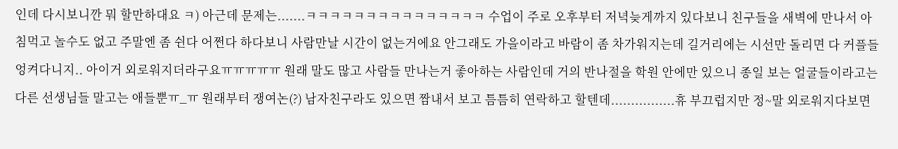인데 다시보니깐 뭐 할만하대요 ㅋ) 아근데 문제는.......ㅋㅋㅋㅋㅋㅋㅋㅋㅋㅋㅋㅋㅋㅋㅋ 수업이 주로 오후부터 저녁늦게까지 있다보니 친구들을 새벽에 만나서 아침먹고 놀수도 없고 주말엔 좀 쉰다 어쩐다 하다보니 사람만날 시간이 없는거에요 안그래도 가을이라고 바람이 좀 차가워지는데 길거리에는 시선만 돌리면 다 커플들 엉켜다니지.. 아이거 외로워지더라구요ㅠㅠㅠㅠㅠ 원래 말도 많고 사람들 만나는거 좋아하는 사람인데 거의 반나절을 학원 안에만 있으니 종일 보는 얼굴들이라고는 다른 선생님들 말고는 애들뿐ㅠ_ㅠ 원래부터 쟁여논(?) 남자친구라도 있으면 짬내서 보고 틈틈히 연락하고 할텐데................휴 부끄럽지만 정~말 외로워지다보면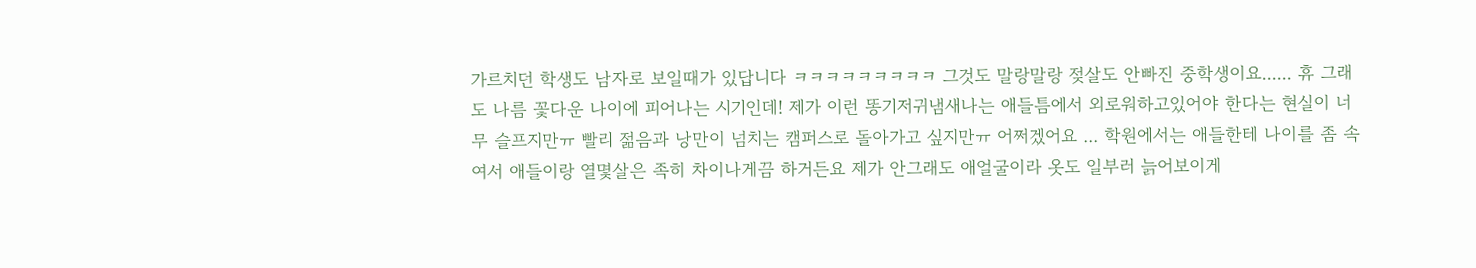가르치던 학생도 남자로 보일때가 있답니다 ㅋㅋㅋㅋㅋㅋㅋㅋㅋ 그것도 말랑말랑 젖살도 안빠진 중학생이요...... 휴 그래도 나름 꽃다운 나이에 피어나는 시기인데! 제가 이런 똥기저귀냄새나는 애들틈에서 외로워하고있어야 한다는 현실이 너무 슬프지만ㅠ 빨리 젊음과 낭만이 넘치는 캠퍼스로 돌아가고 싶지만ㅠ 어쩌겠어요 ... 학원에서는 애들한테 나이를 좀 속여서 애들이랑 열몇살은 족히 차이나게끔 하거든요 제가 안그래도 애얼굴이라 옷도 일부러 늙어보이게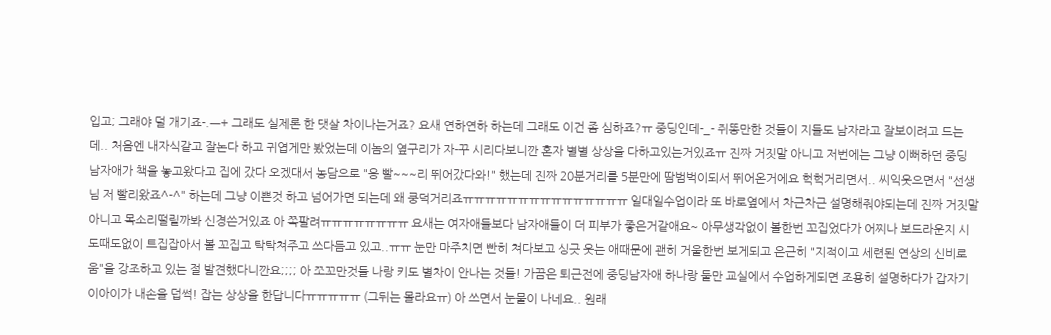입고; 그래야 덜 개기죠-.ㅡ+ 그래도 실제론 한 댓살 차이나는거죠? 요새 연하연하 하는데 그래도 이건 좀 심하죠?ㅠ 중딩인데-_- 쥐똥만한 것들이 지들도 남자라고 잘보이려고 드는데.. 처음엔 내자식같고 잘논다 하고 귀엽게만 봤었는데 이놈의 옆구리가 자-꾸 시리다보니깐 혼자 별별 상상을 다하고있는거있죠ㅠ 진짜 거짓말 아니고 저번에는 그냥 이뻐하던 중딩 남자애가 책을 놓고왔다고 집에 갔다 오겠대서 농담으로 "응 빨~~~리 뛰어갔다와!" 했는데 진짜 20분거리를 5분만에 땀범벅이되서 뛰어온거에요 헉헉거리면서.. 씨익웃으면서 "선생님 저 빨리왔죠^-^" 하는데 그냥 이쁜것 하고 넘어가면 되는데 왜 쿵덕거리죠ㅠㅠㅠㅠㅠㅠㅠㅠㅠㅠㅠㅠㅠㅠㅠ 일대일수업이라 또 바로옆에서 차근차근 설명해줘야되는데 진짜 거짓말아니고 목소리떨릴까봐 신경쓴거있죠 아 쪽팔려ㅠㅠㅠㅠㅠㅠㅠㅠ 요새는 여자애들보다 남자애들이 더 피부가 좋은거같애요~ 아무생각없이 볼한번 꼬집었다가 어찌나 보드라운지 시도때도없이 트집잡아서 볼 꼬집고 탁탁쳐주고 쓰다듬고 있고..ㅠㅠ 눈만 마주치면 빤히 쳐다보고 싱긋 웃는 애때문에 괜히 거울한번 보게되고 은근히 "지적이고 세련된 연상의 신비로움"을 강조하고 있는 절 발견했다니깐요;;;; 아 쪼꼬만것들 나랑 키도 별차이 안나는 것들! 가끔은 퇴근전에 중딩남자애 하나랑 둘만 교실에서 수업하게되면 조용히 설명하다가 갑자기 이아이가 내손을 덥썩! 잡는 상상을 한답니다ㅠㅠㅠㅠㅠ (그뒤는 몰라요ㅠ) 아 쓰면서 눈물이 나네요.. 원래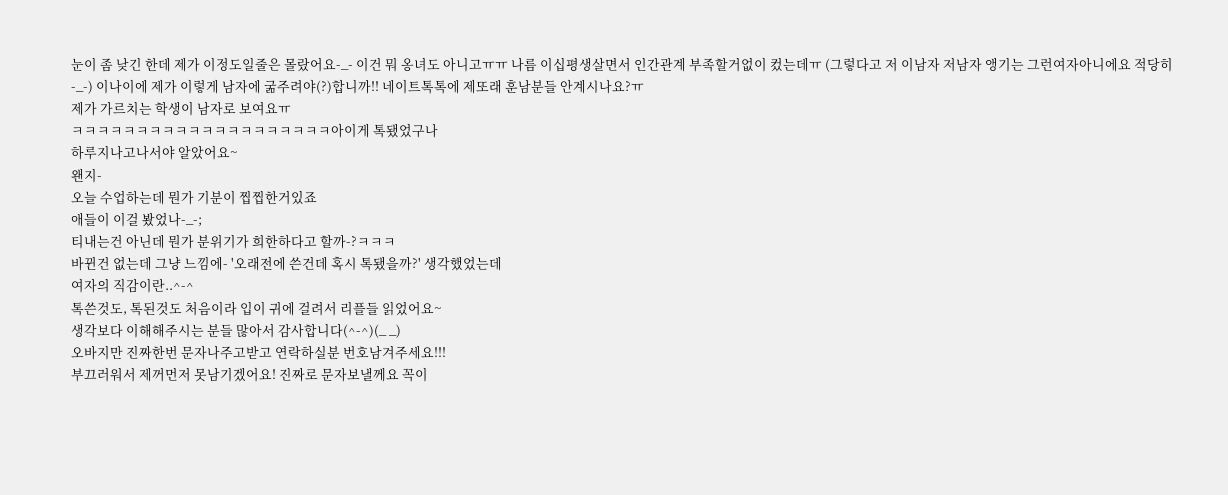눈이 좀 낮긴 한데 제가 이정도일줄은 몰랐어요-_- 이건 뭐 옹녀도 아니고ㅠㅠ 나름 이십평생살면서 인간관계 부족할거없이 컸는데ㅠ (그렇다고 저 이남자 저남자 앵기는 그런여자아니에요 적당히-_-) 이나이에 제가 이렇게 남자에 굶주려야(?)합니까!! 네이트톡톡에 제또래 훈남분들 안계시나요?ㅠ
제가 가르치는 학생이 남자로 보여요ㅠ
ㅋㅋㅋㅋㅋㅋㅋㅋㅋㅋㅋㅋㅋㅋㅋㅋㅋㅋㅋㅋ아이게 톡됐었구나
하루지나고나서야 알았어요~
왠지-
오늘 수업하는데 뭔가 기분이 찝찝한거있죠
애들이 이걸 봤었나-_-;
티내는건 아닌데 뭔가 분위기가 희한하다고 할까-?ㅋㅋㅋ
바뀐건 없는데 그냥 느낌에- '오래전에 쓴건데 혹시 톡됐을까?' 생각했었는데
여자의 직감이란..^-^
톡쓴것도, 톡된것도 처음이라 입이 귀에 걸려서 리플들 읽었어요~
생각보다 이해해주시는 분들 많아서 감사합니다(^-^)(_ _)
오바지만 진짜한번 문자나주고받고 연락하실분 번호남겨주세요!!!
부끄러워서 제꺼먼저 못남기겠어요! 진짜로 문자보낼께요 꼭이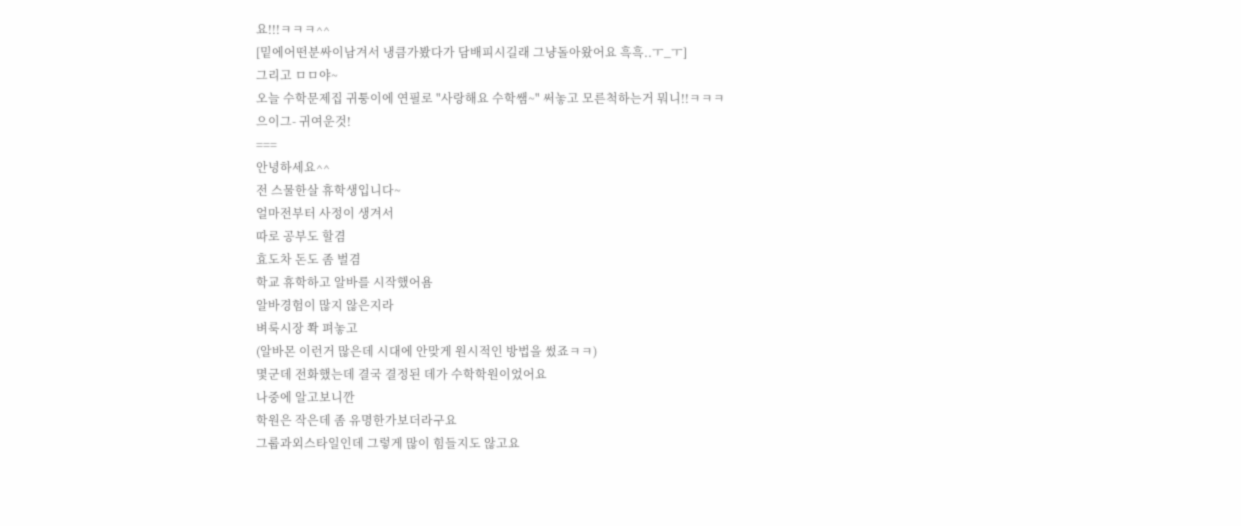요!!!ㅋㅋㅋ^^
[밑에어떤분싸이남겨서 냉큼가봤다가 담배피시길래 그냥돌아왔어요 흑흑..ㅜ_ㅜ]
그리고 ㅁㅁ야~
오늘 수학문제집 귀퉁이에 연필로 "사랑해요 수학쌤~" 써놓고 모른척하는거 뭐니!!ㅋㅋㅋ
으이그- 귀여운것!
===
안녕하세요^^
전 스물한살 휴학생입니다~
얼마전부터 사정이 생겨서
따로 공부도 할겸
효도차 돈도 좀 벌겸
학교 휴학하고 알바를 시작했어욤
알바경험이 많지 않은지라
벼룩시장 쫙 펴놓고
(알바몬 이런거 많은데 시대에 안맞게 원시적인 방법을 썼죠ㅋㅋ)
몇군데 전화했는데 결국 결정된 데가 수학학원이었어요
나중에 알고보니깐
학원은 작은데 좀 유명한가보더라구요
그룹과외스타일인데 그렇게 많이 힘들지도 않고요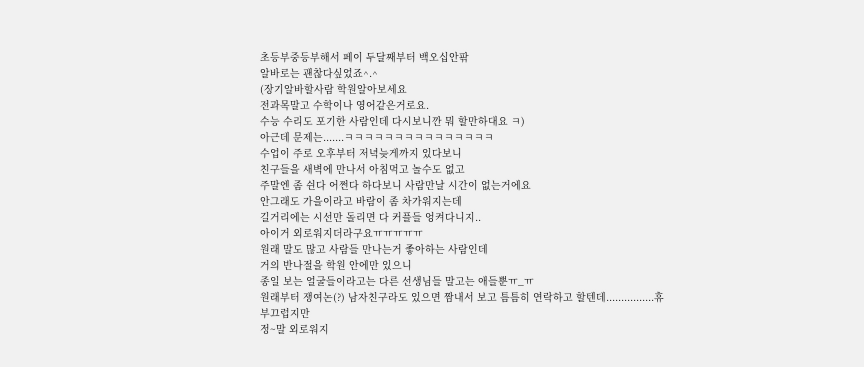초등부중등부해서 페이 두달째부터 백오십안팎
알바로는 괜찮다싶었죠^.^
(장기알바할사람 학원알아보세요
전과목말고 수학이나 영어같은거로요.
수능 수리도 포기한 사람인데 다시보니깐 뭐 할만하대요 ㅋ)
아근데 문제는.......ㅋㅋㅋㅋㅋㅋㅋㅋㅋㅋㅋㅋㅋㅋㅋ
수업이 주로 오후부터 저녁늦게까지 있다보니
친구들을 새벽에 만나서 아침먹고 놀수도 없고
주말엔 좀 쉰다 어쩐다 하다보니 사람만날 시간이 없는거에요
안그래도 가을이라고 바람이 좀 차가워지는데
길거리에는 시선만 돌리면 다 커플들 엉켜다니지..
아이거 외로워지더라구요ㅠㅠㅠㅠㅠ
원래 말도 많고 사람들 만나는거 좋아하는 사람인데
거의 반나절을 학원 안에만 있으니
종일 보는 얼굴들이라고는 다른 선생님들 말고는 애들뿐ㅠ_ㅠ
원래부터 쟁여논(?) 남자친구라도 있으면 짬내서 보고 틈틈히 연락하고 할텐데................휴
부끄럽지만
정~말 외로워지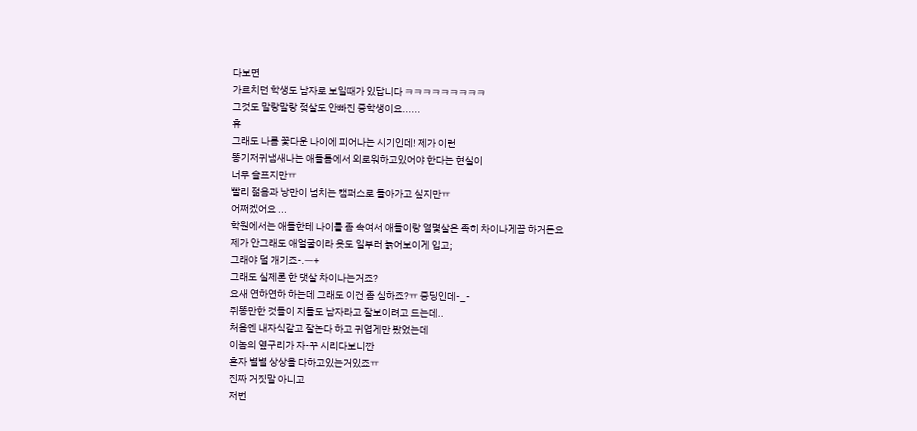다보면
가르치던 학생도 남자로 보일때가 있답니다 ㅋㅋㅋㅋㅋㅋㅋㅋㅋ
그것도 말랑말랑 젖살도 안빠진 중학생이요......
휴
그래도 나름 꽃다운 나이에 피어나는 시기인데! 제가 이런
똥기저귀냄새나는 애들틈에서 외로워하고있어야 한다는 현실이
너무 슬프지만ㅠ
빨리 젊음과 낭만이 넘치는 캠퍼스로 돌아가고 싶지만ㅠ
어쩌겠어요 ...
학원에서는 애들한테 나이를 좀 속여서 애들이랑 열몇살은 족히 차이나게끔 하거든요
제가 안그래도 애얼굴이라 옷도 일부러 늙어보이게 입고;
그래야 덜 개기죠-.ㅡ+
그래도 실제론 한 댓살 차이나는거죠?
요새 연하연하 하는데 그래도 이건 좀 심하죠?ㅠ 중딩인데-_-
쥐똥만한 것들이 지들도 남자라고 잘보이려고 드는데..
처음엔 내자식같고 잘논다 하고 귀엽게만 봤었는데
이놈의 옆구리가 자-꾸 시리다보니깐
혼자 별별 상상을 다하고있는거있죠ㅠ
진짜 거짓말 아니고
저번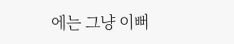에는 그냥 이뻐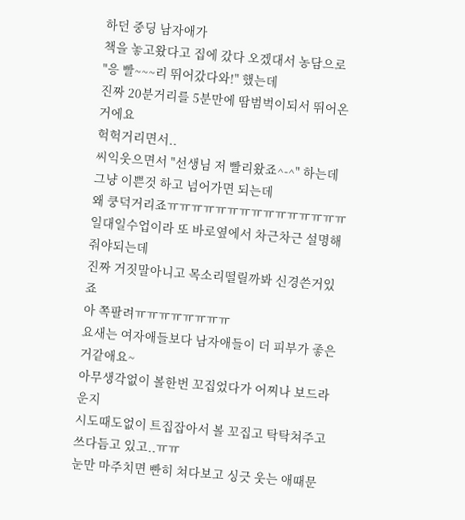하던 중딩 남자애가
책을 놓고왔다고 집에 갔다 오겠대서 농담으로
"응 빨~~~리 뛰어갔다와!" 했는데
진짜 20분거리를 5분만에 땀범벅이되서 뛰어온거에요
헉헉거리면서..
씨익웃으면서 "선생님 저 빨리왔죠^-^" 하는데
그냥 이쁜것 하고 넘어가면 되는데
왜 쿵덕거리죠ㅠㅠㅠㅠㅠㅠㅠㅠㅠㅠㅠㅠㅠㅠㅠ
일대일수업이라 또 바로옆에서 차근차근 설명해줘야되는데
진짜 거짓말아니고 목소리떨릴까봐 신경쓴거있죠
아 쪽팔려ㅠㅠㅠㅠㅠㅠㅠㅠ
요새는 여자애들보다 남자애들이 더 피부가 좋은거같애요~
아무생각없이 볼한번 꼬집었다가 어찌나 보드라운지
시도때도없이 트집잡아서 볼 꼬집고 탁탁쳐주고 쓰다듬고 있고..ㅠㅠ
눈만 마주치면 빤히 쳐다보고 싱긋 웃는 애때문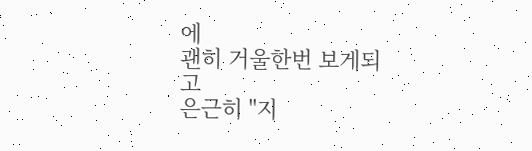에
괜히 거울한번 보게되고
은근히 "지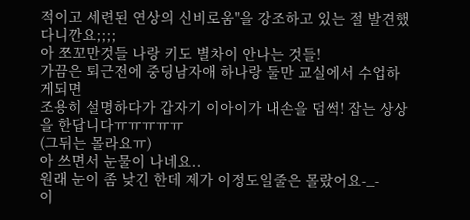적이고 세련된 연상의 신비로움"을 강조하고 있는 절 발견했다니깐요;;;;
아 쪼꼬만것들 나랑 키도 별차이 안나는 것들!
가끔은 퇴근전에 중딩남자애 하나랑 둘만 교실에서 수업하게되면
조용히 설명하다가 갑자기 이아이가 내손을 덥썩! 잡는 상상을 한답니다ㅠㅠㅠㅠㅠ
(그뒤는 몰라요ㅠ)
아 쓰면서 눈물이 나네요..
원래 눈이 좀 낮긴 한데 제가 이정도일줄은 몰랐어요-_-
이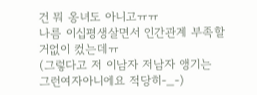건 뭐 옹녀도 아니고ㅠㅠ
나름 이십평생살면서 인간관계 부족할거없이 컸는데ㅠ
(그렇다고 저 이남자 저남자 앵기는 그런여자아니에요 적당히-_-)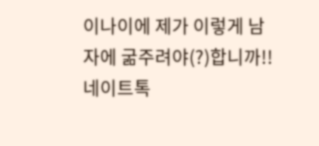이나이에 제가 이렇게 남자에 굶주려야(?)합니까!!
네이트톡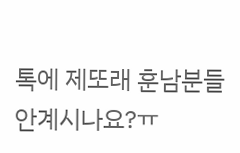톡에 제또래 훈남분들 안계시나요?ㅠ